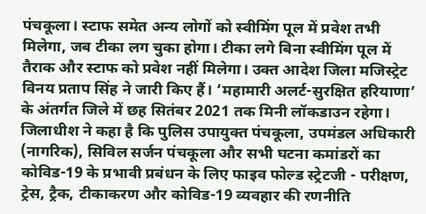पंचकूला। स्टाफ समेत अन्य लोगों को स्वीमिंग पूल में प्रवेश तभी मिलेगा, जब टीका लग चुका होगा। टीका लगे बिना स्वीमिंग पूल में तैराक और स्टाफ को प्रवेश नहीं मिलेगा। उक्त आदेश जिला मजिस्ट्रेट विनय प्रताप सिंह ने जारी किए हैं। ‘महामारी अलर्ट-सुरक्षित हरियाणा’ के अंतर्गत जिले में छह सितंबर 2021 तक मिनी लॉकडाउन रहेगा। जिलाधीश ने कहा है कि पुलिस उपायुक्त पंचकूला, उपमंडल अधिकारी (नागरिक), सिविल सर्जन पंचकूला और सभी घटना कमांडरों का कोविड-19 के प्रभावी प्रबंधन के लिए फाइव फोल्ड स्ट्रेटजी - परीक्षण, ट्रेस, ट्रैक, टीकाकरण और कोविड-19 व्यवहार की रणनीति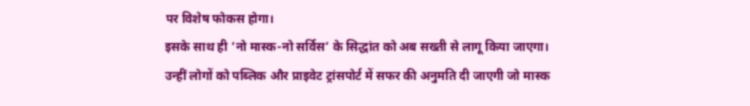पर विशेष फोकस होगा।
इसके साथ ही ‘नो मास्क-नो सर्विस’ के सिद्धांत को अब सख्ती से लागू किया जाएगा। उन्हीं लोगों को पब्लिक और प्राइवेट ट्रांसपोर्ट में सफर की अनुमति दी जाएगी जो मास्क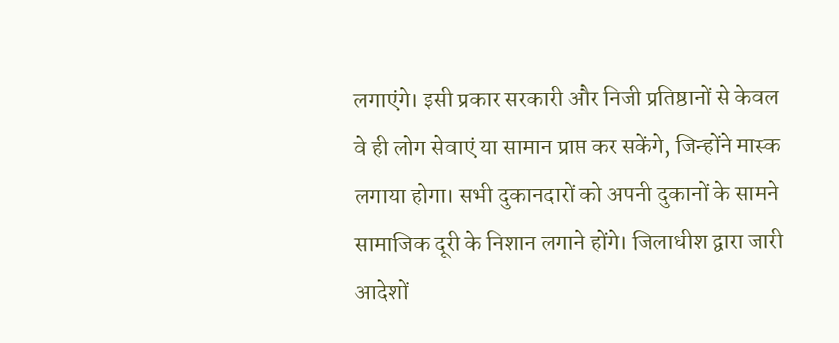लगाएंगे। इसी प्रकार सरकारी और निजी प्रतिष्ठानों से केवल वे ही लोग सेवाएं या सामान प्राप्त कर सकेंगे, जिन्होंने मास्क लगाया होगा। सभी दुकानदारों को अपनी दुकानों के सामने सामाजिक दूरी के निशान लगाने होंगे। जिलाधीश द्वारा जारी आदेशों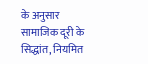के अनुसार सामाजिक दूरी के सिद्धांत, नियमित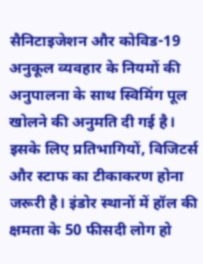सैनिटाइजेशन और कोविड-19 अनुकूल व्यवहार के नियमों की अनुपालना के साथ स्विमिंग पूल खोलने की अनुमति दी गई है। इसके लिए प्रतिभागियों, विजिटर्स और स्टाफ का टीकाकरण होना जरूरी है। इंडोर स्थानों में हॉल की क्षमता के 50 फीसदी लोग हो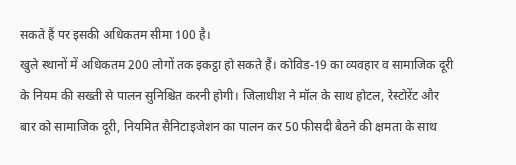सकते हैं पर इसकी अधिकतम सीमा 100 है।
खुले स्थानों में अधिकतम 200 लोगों तक इकट्ठा हो सकते हैं। कोविड-19 का व्यवहार व सामाजिक दूरी के नियम की सख्ती से पालन सुनिश्चित करनी होगी। जिलाधीश ने मॉल के साथ होटल, रेस्टोरेंट और बार को सामाजिक दूरी, नियमित सैनिटाइजेशन का पालन कर 50 फीसदी बैठने की क्षमता के साथ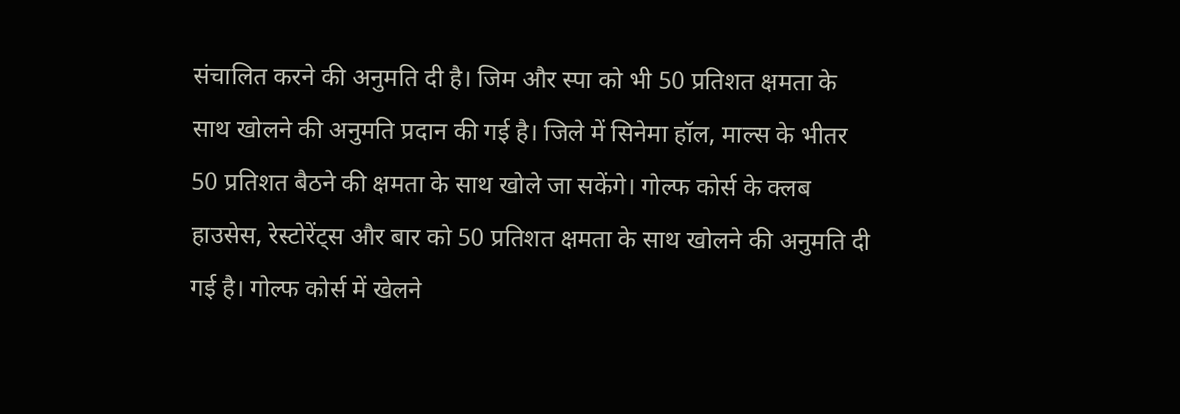संचालित करने की अनुमति दी है। जिम और स्पा को भी 50 प्रतिशत क्षमता के साथ खोलने की अनुमति प्रदान की गई है। जिले में सिनेमा हॉल, माल्स के भीतर 50 प्रतिशत बैठने की क्षमता के साथ खोले जा सकेंगे। गोल्फ कोर्स के क्लब हाउसेस, रेस्टोरेंट्स और बार को 50 प्रतिशत क्षमता के साथ खोलने की अनुमति दी गई है। गोल्फ कोर्स में खेलने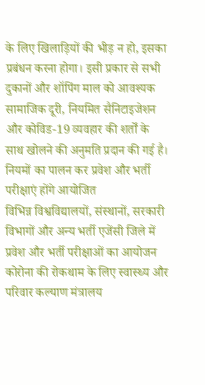के लिए खिलाड़ियों की भीड़ न हो, इसका प्रबंधन करना होगा। इसी प्रकार से सभी दुकानों और शॉपिंग माल को आवश्यक सामाजिक दूरी, नियमित सैनिटाइजेशन और कोविड-19 व्यवहार की शर्तों के साथ खोलने की अनुमति प्रदान की गई है।
नियमों का पालन कर प्रवेश और भर्ती परीक्षाएं होंगे आयोजित
विभिन्न विश्वविद्यालयों, संस्थानों, सरकारी विभागों और अन्य भर्ती एजेंसी जिले में प्रवेश और भर्ती परीक्षाओं का आयोजन कोरोना की रोकथाम के लिए स्वास्थ्य और परिवार कल्याण मंत्रालय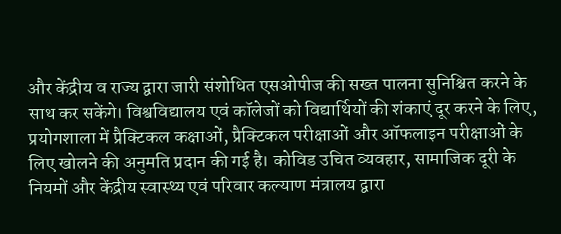और केंद्रीय व राज्य द्वारा जारी संशोधित एसओपीज की सख्त पालना सुनिश्चित करने के साथ कर सकेंगे। विश्वविद्यालय एवं कॉलेजों को विद्यार्थियों की शंकाएं दूर करने के लिए, प्रयोगशाला में प्रैक्टिकल कक्षाओं, प्रैक्टिकल परीक्षाओं और ऑफलाइन परीक्षाओं के लिए खोलने की अनुमति प्रदान की गई है। कोविड उचित व्यवहार, सामाजिक दूरी के नियमों और केंद्रीय स्वास्थ्य एवं परिवार कल्याण मंत्रालय द्वारा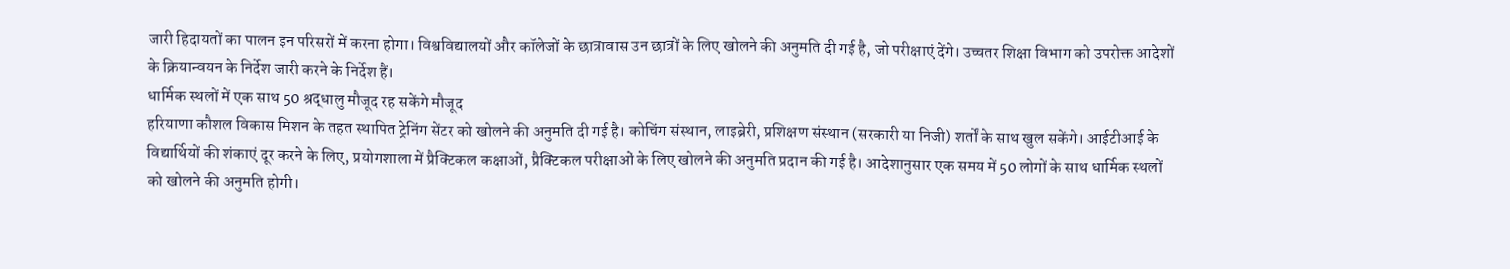जारी हिदायतों का पालन इन परिसरों में करना होगा। विश्वविद्यालयों और कॉलेजों के छात्रावास उन छात्रों के लिए खोलने की अनुमति दी गई है, जो परीक्षाएं देंगे। उच्चतर शिक्षा विभाग को उपरोक्त आदेशों के क्रियान्वयन के निर्देश जारी करने के निर्देश हैं।
धार्मिक स्थलों में एक साथ 50 श्रद्धालु मौजूद रह सकेंगे मौजूद
हरियाणा कौशल विकास मिशन के तहत स्थापित ट्रेनिंग सेंटर को खोलने की अनुमति दी गई है। कोचिंग संस्थान, लाइब्रेरी, प्रशिक्षण संस्थान (सरकारी या निजी) शर्तों के साथ खुल सकेंगे। आईटीआई के विद्यार्थियों की शंकाएं दूर करने के लिए, प्रयोगशाला में प्रैक्टिकल कक्षाओं, प्रैक्टिकल परीक्षाओं के लिए खोलने की अनुमति प्रदान की गई है। आदेशानुसार एक समय में 50 लोगों के साथ धार्मिक स्थलों को खोलने की अनुमति होगी।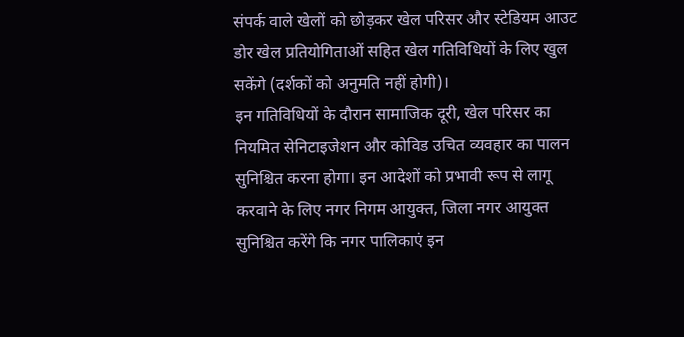संपर्क वाले खेलों को छोड़कर खेल परिसर और स्टेडियम आउट डोर खेल प्रतियोगिताओं सहित खेल गतिविधियों के लिए खुल सकेंगे (दर्शकों को अनुमति नहीं होगी)।
इन गतिविधियों के दौरान सामाजिक दूरी, खेल परिसर का नियमित सेनिटाइजेशन और कोविड उचित व्यवहार का पालन सुनिश्चित करना होगा। इन आदेशों को प्रभावी रूप से लागू करवाने के लिए नगर निगम आयुक्त, जिला नगर आयुक्त सुनिश्चित करेंगे कि नगर पालिकाएं इन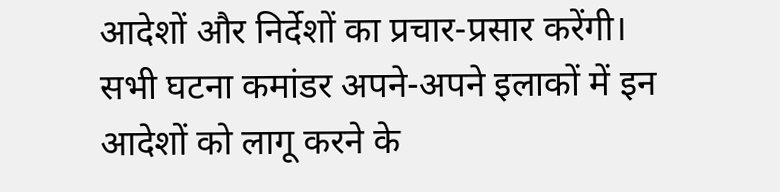आदेशों और निर्देशों का प्रचार-प्रसार करेंगी। सभी घटना कमांडर अपने-अपने इलाकों में इन आदेशों को लागू करने के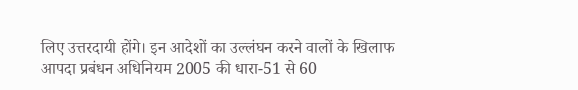लिए उत्तरदायी होंगे। इन आदेशों का उल्लंघन करने वालों के खिलाफ आपदा प्रबंधन अधिनियम 2005 की धारा-51 से 60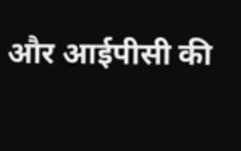और आईपीसी की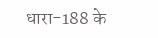धारा-188 के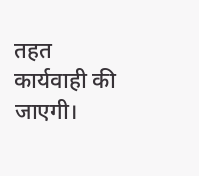तहत कार्यवाही की जाएगी।